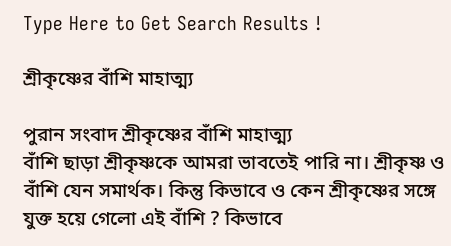Type Here to Get Search Results !

শ্রীকৃষ্ণের বাঁশি মাহাত্ম্য

পুরান সংবাদ শ্রীকৃষ্ণের বাঁশি মাহাত্ম্য
বাঁশি ছাড়া শ্রীকৃষ্ণকে আমরা ভাবতেই পারি না। শ্রীকৃষ্ণ ও বাঁশি যেন সমার্থক। কিন্তু কিভাবে ও কেন শ্রীকৃষ্ণের সঙ্গে যুক্ত হয়ে গেলো এই বাঁশি ? কিভাবে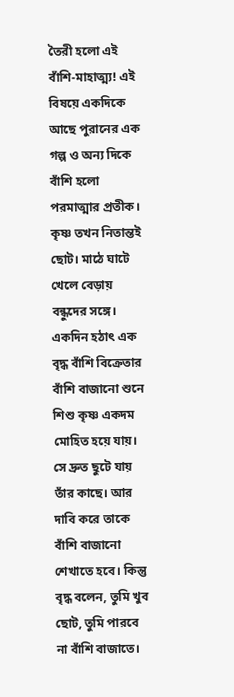তৈরী হলো এই বাঁশি-মাহাত্ম্য! এই বিষয়ে একদিকে আছে পুরানের এক গল্প ও অন্য দিকে বাঁশি হলো পরমাত্মার প্রতীক। কৃষ্ণ তখন নিতান্তই ছোট। মাঠে ঘাটে খেলে বেড়ায় বন্ধুদের সঙ্গে। একদিন হঠাৎ এক বৃদ্ধ বাঁশি বিক্রেতার বাঁশি বাজানো শুনে শিশু কৃষ্ণ একদম মোহিত হয়ে যায়। সে দ্রুত ছুটে যায় তাঁর কাছে। আর দাবি করে তাকে বাঁশি বাজানো শেখাতে হবে। কিন্তু বৃদ্ধ বলেন, তুমি খুব ছোট, তুমি পারবে না বাঁশি বাজাতে।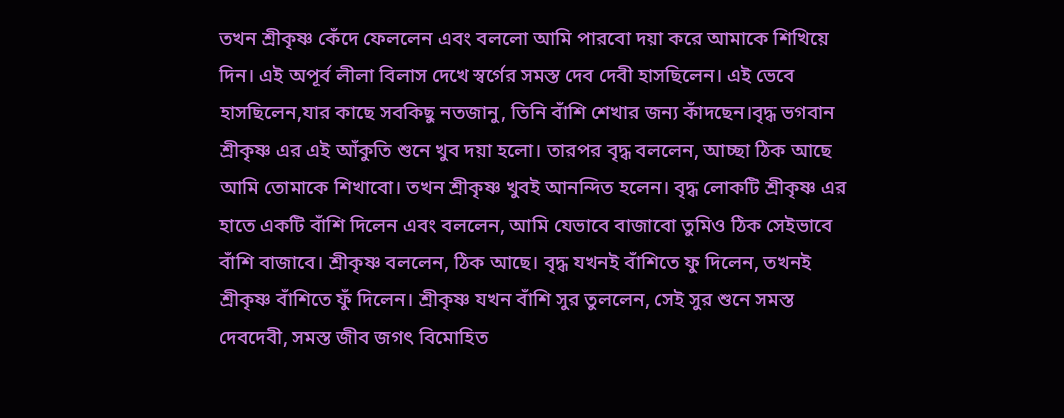তখন শ্রীকৃষ্ণ কেঁদে ফেললেন এবং বললো আমি পারবো দয়া করে আমাকে শিখিয়ে দিন। এই অপূর্ব লীলা বিলাস দেখে স্বর্গের সমস্ত দেব দেবী হাসছিলেন। এই ভেবে হাসছিলেন,যার কাছে সবকিছু নতজানু, তিনি বাঁশি শেখার জন্য কাঁদছেন।বৃদ্ধ ভগবান শ্রীকৃষ্ণ এর এই আঁকুতি শুনে খুব দয়া হলো। তারপর বৃদ্ধ বললেন, আচ্ছা ঠিক আছে আমি তোমাকে শিখাবো। তখন শ্রীকৃষ্ণ খুবই আনন্দিত হলেন। বৃদ্ধ লোকটি শ্রীকৃষ্ণ এর হাতে একটি বাঁশি দিলেন এবং বললেন, আমি যেভাবে বাজাবো তুমিও ঠিক সেইভাবে বাঁশি বাজাবে। শ্রীকৃষ্ণ বললেন, ঠিক আছে। বৃদ্ধ যখনই বাঁশিতে ফু দিলেন, তখনই শ্রীকৃষ্ণ বাঁশিতে ফুঁ দিলেন। শ্রীকৃষ্ণ যখন বাঁশি সুর তুললেন, সেই সুর শুনে সমস্ত দেবদেবী, সমস্ত জীব জগৎ বিমোহিত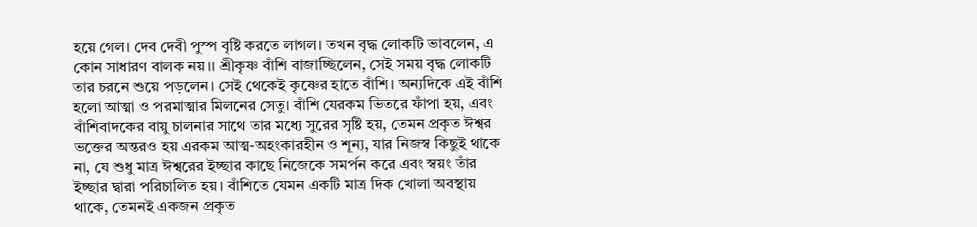হয়ে গেল। দেব দেবী পুস্প বৃষ্টি করতে লাগল। তখন বৃদ্ধ লোকটি ভাবলেন, এ কোন সাধারণ বালক নয়।। শ্রীকৃষ্ণ বাঁশি বাজাচ্ছিলেন, সেই সময় বৃদ্ধ লোকটি তার চরনে শুয়ে পড়লেন। সেই থেকেই কৃষ্ণের হাতে বাঁশি। অন্যদিকে এই বাঁশি হলো আত্মা ও পরমাত্মার মিলনের সেতু। বাঁশি যেরকম ভিতরে ফাঁপা হয়, এবং বাঁশিবাদকের বায়ু চালনার সাথে তার মধ্যে সুরের সৃষ্টি হয়, তেমন প্রকৃত ঈশ্বর ভক্তের অন্তরও হয় এরকম আত্ম-অহংকারহীন ও শূন্য, যার নিজস্ব কিছুই থাকে না, যে শুধু মাত্র ঈশ্বরের ইচ্ছার কাছে নিজেকে সমর্পন করে এবং স্বয়ং তাঁর ইচ্ছার দ্বারা পরিচালিত হয়। বাঁশিতে যেমন একটি মাত্র দিক খোলা অবস্থায় থাকে, তেমনই একজন প্রকৃত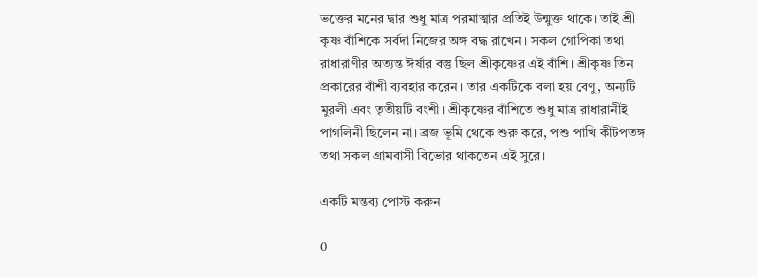ভক্তের মনের দ্বার শুধু মাত্র পরমাত্মার প্রতিই উন্মুক্ত থাকে। তাই শ্রী কৃষ্ণ বাঁশিকে সর্বদা নিজের অঙ্গ বদ্ধ রাখেন। সকল গোপিকা তথা রাধারাণীর অত্যন্ত ঈর্ষার বস্তু ছিল শ্রীকৃষ্ণের এই বাঁশি। শ্রীকৃষ্ণ তিন প্রকারের বাঁশী ব্যবহার করেন। তার একটিকে বলা হয় বেণু, অন্যটি মুরলী এবং তৃতীয়টি বংশী। শ্রীকৃষ্ণের বাঁশিতে শুধু মাত্র রাধারানীই পাগলিনী ছিলেন না। ব্রজ ভূমি থেকে শুরু করে, পশু পাখি কীটপতঙ্গ তথা সকল গ্রামবাসী বিভোর থাকতেন এই সুরে।

একটি মন্তব্য পোস্ট করুন

0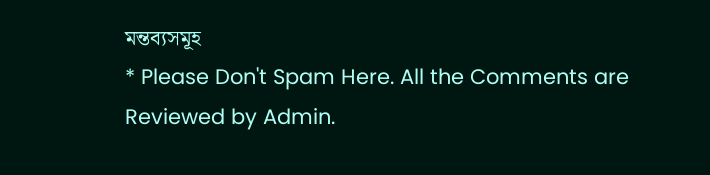মন্তব্যসমূহ
* Please Don't Spam Here. All the Comments are Reviewed by Admin.